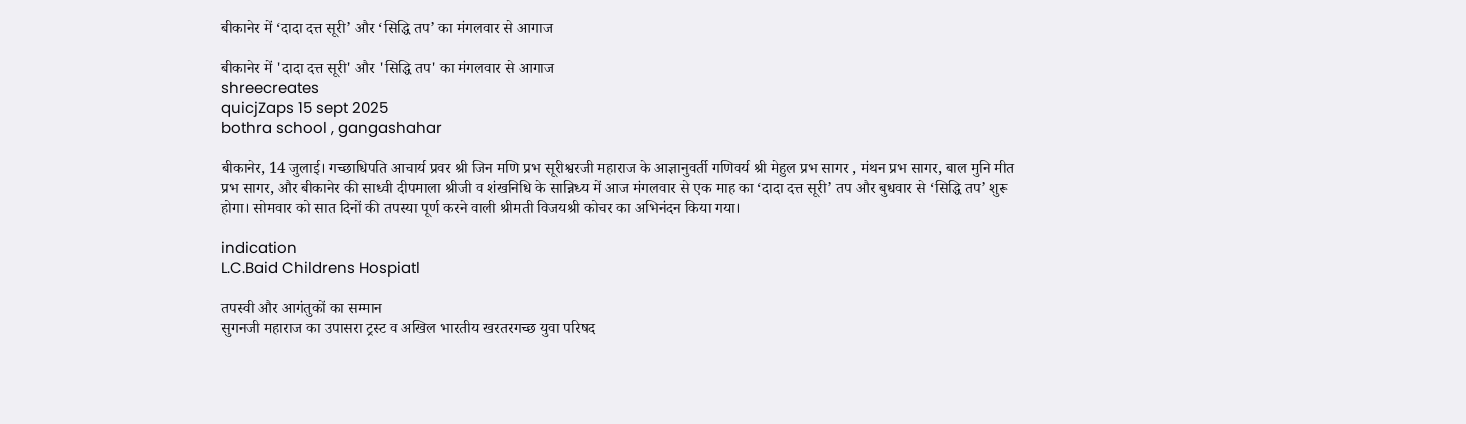बीकानेर में ‘दादा दत्त सूरी’ और ‘सिद्धि तप’ का मंगलवार से आगाज

बीकानेर में 'दादा दत्त सूरी' और 'सिद्धि तप' का मंगलवार से आगाज
shreecreates
quicjZaps 15 sept 2025
bothra school , gangashahar

बीकानेर, 14 जुलाई। गच्छाधिपति आचार्य प्रवर श्री जिन मणि प्रभ सूरीश्वरजी महाराज के आज्ञानुवर्ती गणिवर्य श्री मेहुल प्रभ सागर , मंथन प्रभ सागर, बाल मुनि मीत प्रभ सागर, और बीकानेर की साध्वी दीपमाला श्रीजी व शंखनिधि के सान्निध्य में आज मंगलवार से एक माह का ‘दादा दत्त सूरी’ तप और बुधवार से ‘सिद्धि तप’ शुरू होगा। सोमवार को सात दिनों की तपस्या पूर्ण करने वाली श्रीमती विजयश्री कोचर का अभिनंदन किया गया।

indication
L.C.Baid Childrens Hospiatl

तपस्वी और आगंतुकों का सम्मान
सुगनजी महाराज का उपासरा ट्रस्ट व अखिल भारतीय खरतरगच्छ युवा परिषद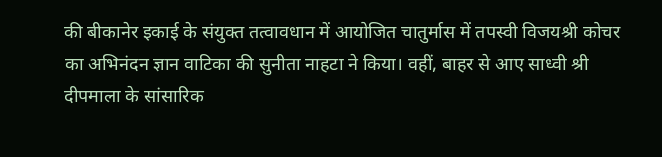की बीकानेर इकाई के संयुक्त तत्वावधान में आयोजित चातुर्मास में तपस्वी विजयश्री कोचर का अभिनंदन ज्ञान वाटिका की सुनीता नाहटा ने किया। वहीं, बाहर से आए साध्वी श्री दीपमाला के सांसारिक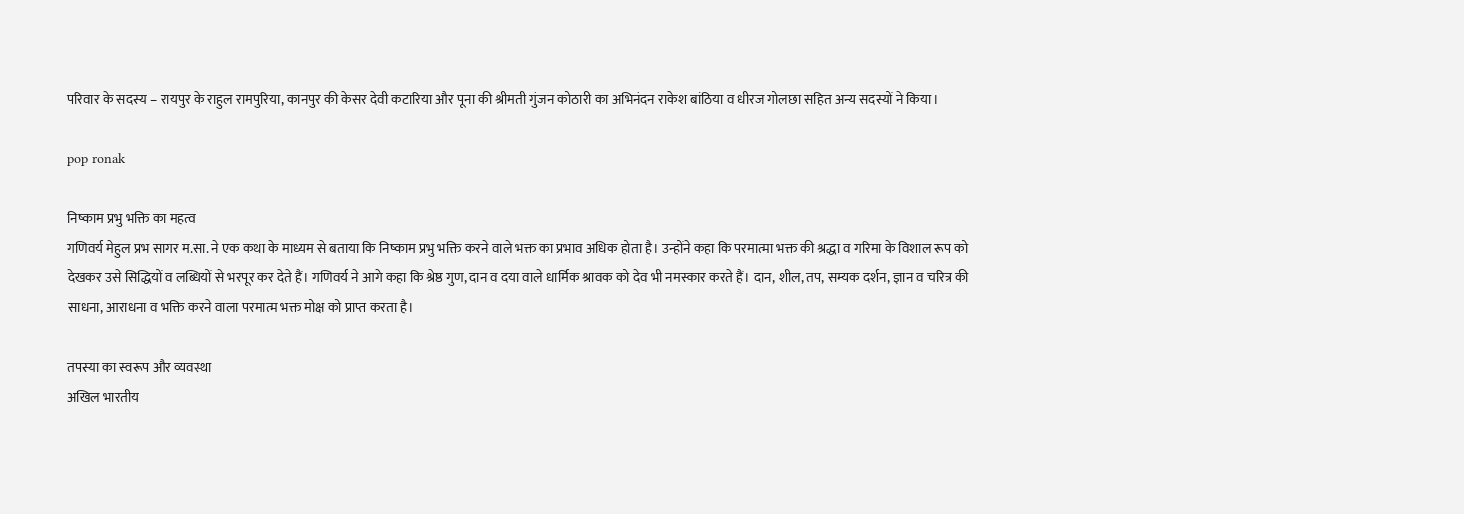परिवार के सदस्य – रायपुर के राहुल रामपुरिया, कानपुर की केसर देवी कटारिया और पूना की श्रीमती गुंजन कोठारी का अभिनंदन राकेश बांठिया व धीरज गोलछा सहित अन्य सदस्यों ने किया।

pop ronak

निष्काम प्रभु भक्ति का महत्व
गणिवर्य मेहुल प्रभ सागर म.सा. ने एक कथा के माध्यम से बताया कि निष्काम प्रभु भक्ति करने वाले भक्त का प्रभाव अधिक होता है। उन्होंने कहा कि परमात्मा भक्त की श्रद्धा व गरिमा के विशाल रूप को देखकर उसे सिद्धियों व लब्धियों से भरपूर कर देते हैं। गणिवर्य ने आगे कहा कि श्रेष्ठ गुण, दान व दया वाले धार्मिक श्रावक को देव भी नमस्कार करते हैं। दान, शील, तप, सम्यक दर्शन, ज्ञान व चरित्र की साधना, आराधना व भक्ति करने वाला परमात्म भक्त मोक्ष को प्राप्त करता है।

तपस्या का स्वरूप और व्यवस्था
अखिल भारतीय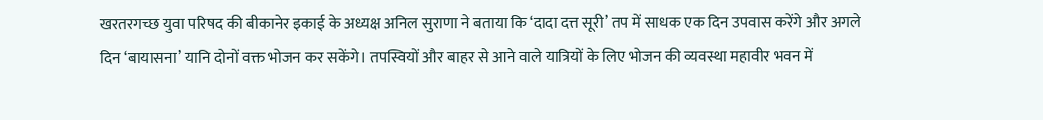खरतरगच्छ युवा परिषद की बीकानेर इकाई के अध्यक्ष अनिल सुराणा ने बताया कि ‘दादा दत्त सूरी’ तप में साधक एक दिन उपवास करेंगे और अगले दिन ‘बायासना’ यानि दोनों वक्त भोजन कर सकेंगे। तपस्वियों और बाहर से आने वाले यात्रियों के लिए भोजन की व्यवस्था महावीर भवन में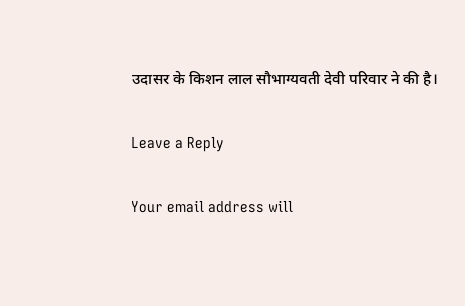उदासर के किशन लाल सौभाग्यवती देवी परिवार ने की है।

Leave a Reply

Your email address will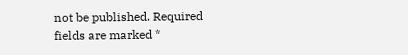not be published. Required fields are marked *